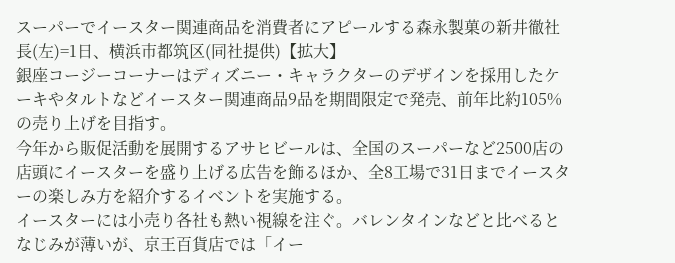スーパーでイースター関連商品を消費者にアピールする森永製菓の新井徹社長(左)=1日、横浜市都筑区(同社提供)【拡大】
銀座コージーコーナーはディズニー・キャラクターのデザインを採用したケーキやタルトなどイースター関連商品9品を期間限定で発売、前年比約105%の売り上げを目指す。
今年から販促活動を展開するアサヒビールは、全国のスーパーなど2500店の店頭にイースターを盛り上げる広告を飾るほか、全8工場で31日までイースターの楽しみ方を紹介するイベントを実施する。
イースターには小売り各社も熱い視線を注ぐ。バレンタインなどと比べるとなじみが薄いが、京王百貨店では「イー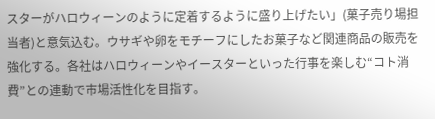スターがハロウィーンのように定着するように盛り上げたい」(菓子売り場担当者)と意気込む。ウサギや卵をモチーフにしたお菓子など関連商品の販売を強化する。各社はハロウィーンやイースターといった行事を楽しむ“コト消費”との連動で市場活性化を目指す。